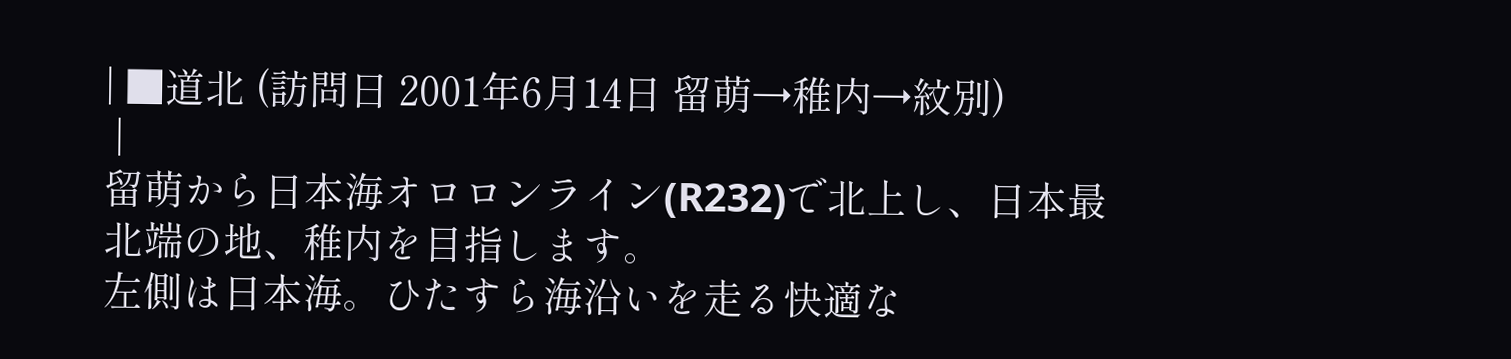| ■道北 (訪問日 2001年6月14日 留萌→稚内→紋別)
 |
留萌から日本海オロロンライン(R232)で北上し、日本最北端の地、稚内を目指します。
左側は日本海。ひたすら海沿いを走る快適な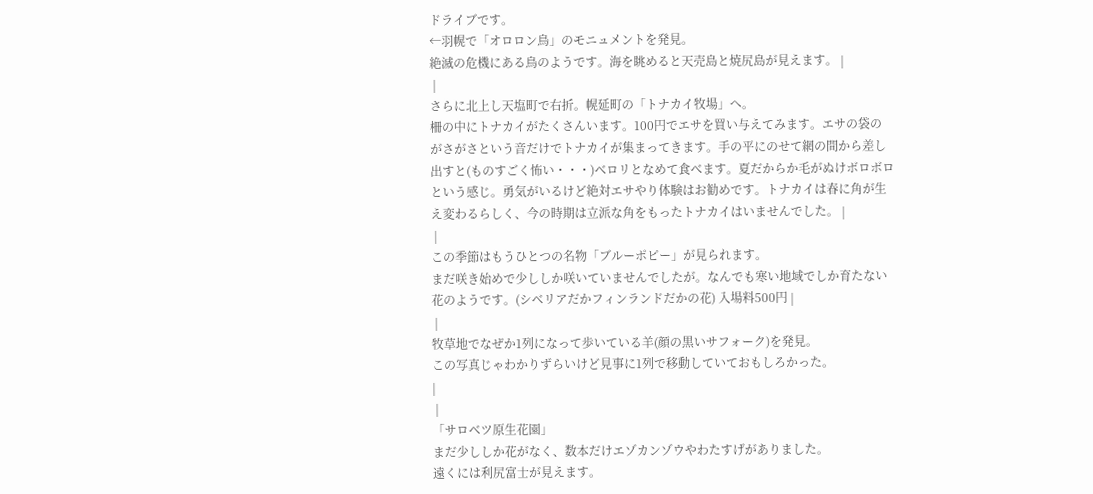ドライブです。
←羽幌で「オロロン鳥」のモニュメントを発見。
絶滅の危機にある鳥のようです。海を眺めると天売島と焼尻島が見えます。 |
 |
さらに北上し天塩町で右折。幌延町の「トナカイ牧場」へ。
柵の中にトナカイがたくさんいます。100円でエサを買い与えてみます。エサの袋の
がさがさという音だけでトナカイが集まってきます。手の平にのせて網の間から差し
出すと(ものすごく怖い・・・)ベロリとなめて食べます。夏だからか毛がぬけボロボロ
という感じ。勇気がいるけど絶対エサやり体験はお勧めです。トナカイは春に角が生
え変わるらしく、今の時期は立派な角をもったトナカイはいませんでした。 |
 |
この季節はもうひとつの名物「ブルーポピー」が見られます。
まだ咲き始めで少ししか咲いていませんでしたが。なんでも寒い地域でしか育たない
花のようです。(シベリアだかフィンランドだかの花) 入場料500円 |
 |
牧草地でなぜか1列になって歩いている羊(顔の黒いサフォーク)を発見。
この写真じゃわかりずらいけど見事に1列で移動していておもしろかった。
|
 |
「サロベツ原生花園」
まだ少ししか花がなく、数本だけエゾカンゾウやわたすげがありました。
遠くには利尻富士が見えます。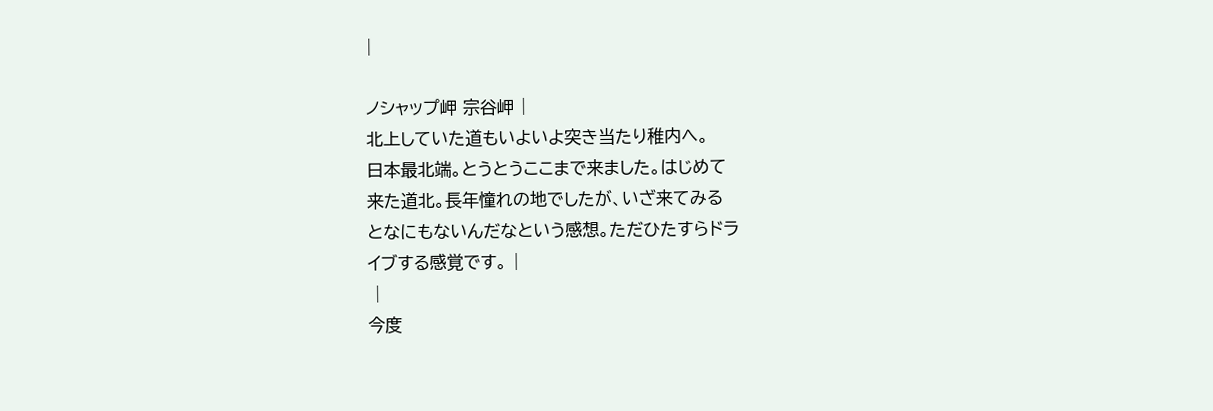|

ノシャップ岬 宗谷岬 |
北上していた道もいよいよ突き当たり稚内へ。
日本最北端。とうとうここまで来ました。はじめて
来た道北。長年憧れの地でしたが、いざ来てみる
となにもないんだなという感想。ただひたすらドラ
イブする感覚です。 |
 |
今度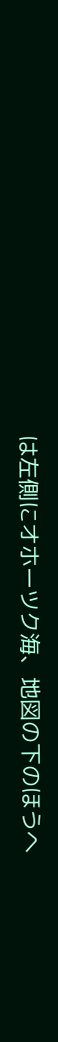は左側にオホーツク海、地図の下のほうへ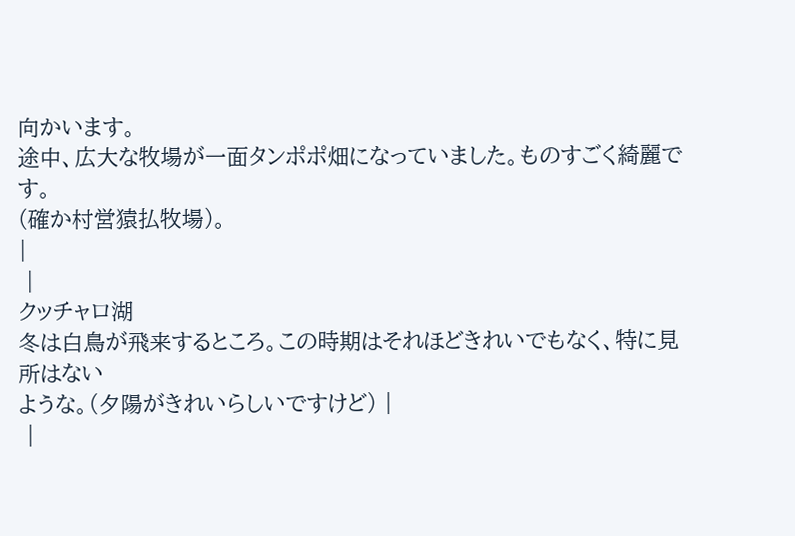向かいます。
途中、広大な牧場が一面タンポポ畑になっていました。ものすごく綺麗です。
(確か村営猿払牧場)。
|
 |
クッチャロ湖
冬は白鳥が飛来するところ。この時期はそれほどきれいでもなく、特に見所はない
ような。(夕陽がきれいらしいですけど) |
 |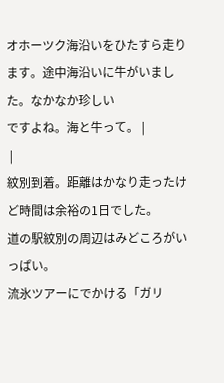オホーツク海沿いをひたすら走ります。途中海沿いに牛がいました。なかなか珍しい
ですよね。海と牛って。 |
 |
紋別到着。距離はかなり走ったけど時間は余裕の1日でした。
道の駅紋別の周辺はみどころがいっぱい。
流氷ツアーにでかける「ガリ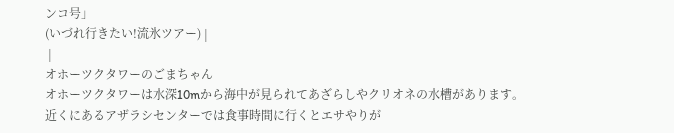ンコ号」
(いづれ行きたい!流氷ツアー) |
 |
オホーツクタワーのごまちゃん
オホーツクタワーは水深10mから海中が見られてあざらしやクリオネの水槽があります。
近くにあるアザラシセンターでは食事時間に行くとエサやりが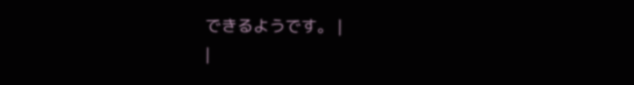できるようです。 |
|